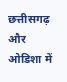छत्तीसगढ़ और ओडिशा में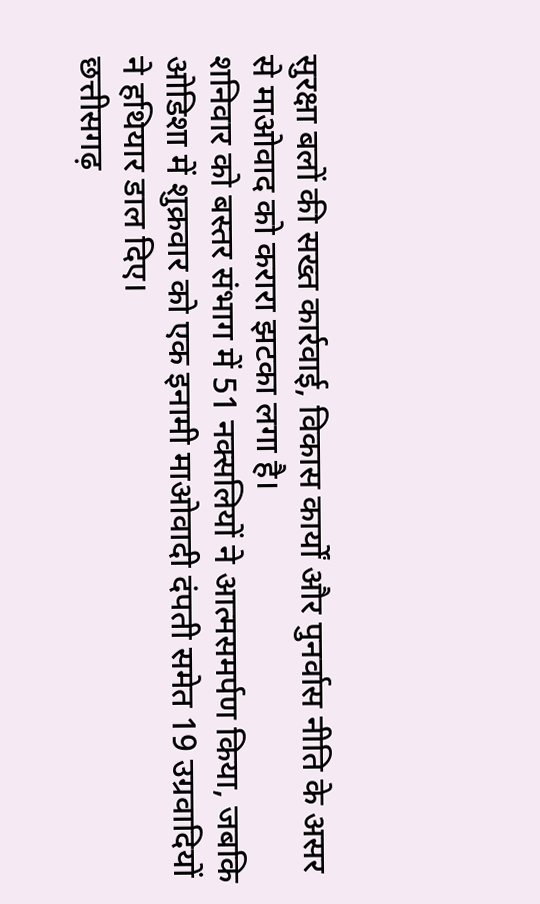सुरक्षा बलों की सख्त कार्रवाई, विकास कार्यों और पुनर्वास नीति के असर से माओवाद को करारा झटका लगा है।
शनिवार को बस्तर संभाग में 51 नक्सलियों ने आत्मसमर्पण किया, जबकि ओडिशा में शुक्रवार को एक इनामी माओवादी दंपती समेत 19 उग्रवादियों ने हथियार डाल दिए।
छत्तीसगढ़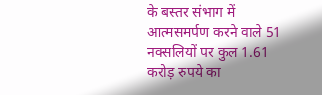के बस्तर संभाग में आत्मसमर्पण करने वाले 51 नक्सलियों पर कुल 1.61 करोड़ रुपये का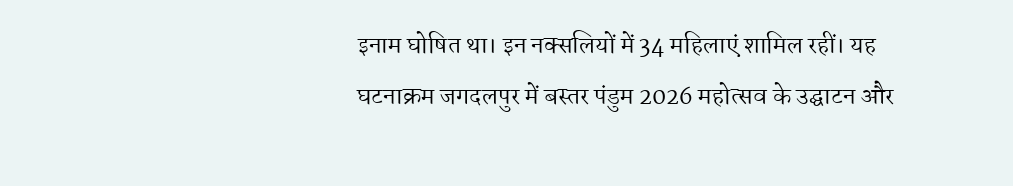इनाम घोषित था। इन नक्सलियों में 34 महिलाएं शामिल रहीं। यह घटनाक्रम जगदलपुर में बस्तर पंडुम 2026 महोत्सव के उद्घाटन और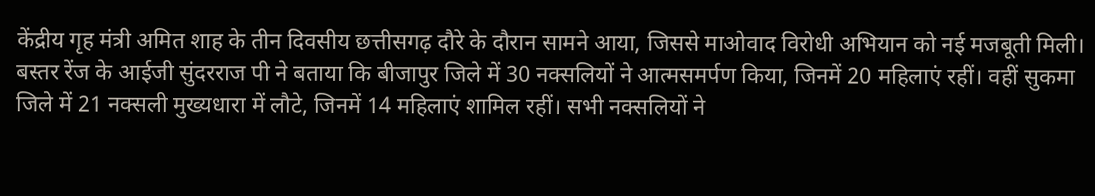केंद्रीय गृह मंत्री अमित शाह के तीन दिवसीय छत्तीसगढ़ दौरे के दौरान सामने आया, जिससे माओवाद विरोधी अभियान को नई मजबूती मिली।
बस्तर रेंज के आईजी सुंदरराज पी ने बताया कि बीजापुर जिले में 30 नक्सलियों ने आत्मसमर्पण किया, जिनमें 20 महिलाएं रहीं। वहीं सुकमा जिले में 21 नक्सली मुख्यधारा में लौटे, जिनमें 14 महिलाएं शामिल रहीं। सभी नक्सलियों ने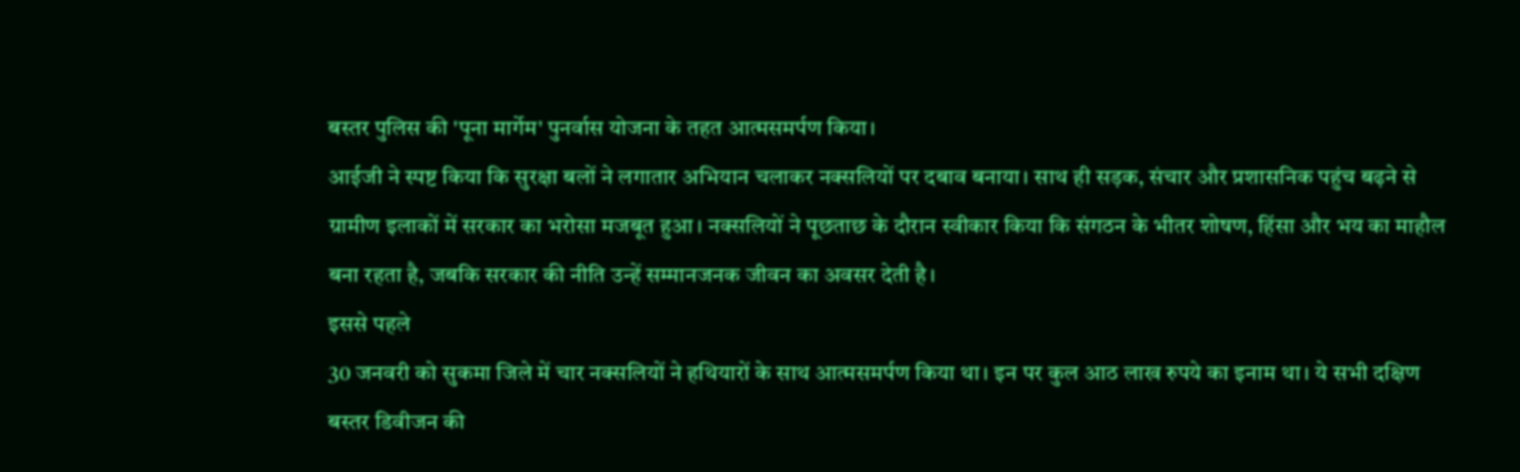बस्तर पुलिस की 'पूना मार्गेम' पुनर्वास योजना के तहत आत्मसमर्पण किया।
आईजी ने स्पष्ट किया कि सुरक्षा बलों ने लगातार अभियान चलाकर नक्सलियों पर दबाव बनाया। साथ ही सड़क, संचार और प्रशासनिक पहुंच बढ़ने से ग्रामीण इलाकों में सरकार का भरोसा मजबूत हुआ। नक्सलियों ने पूछताछ के दौरान स्वीकार किया कि संगठन के भीतर शोषण, हिंसा और भय का माहौल बना रहता है, जबकि सरकार की नीति उन्हें सम्मानजनक जीवन का अवसर देती है।
इससे पहले
30 जनवरी को सुकमा जिले में चार नक्सलियों ने हथियारों के साथ आत्मसमर्पण किया था। इन पर कुल आठ लाख रुपये का इनाम था। ये सभी दक्षिण बस्तर डिवीजन की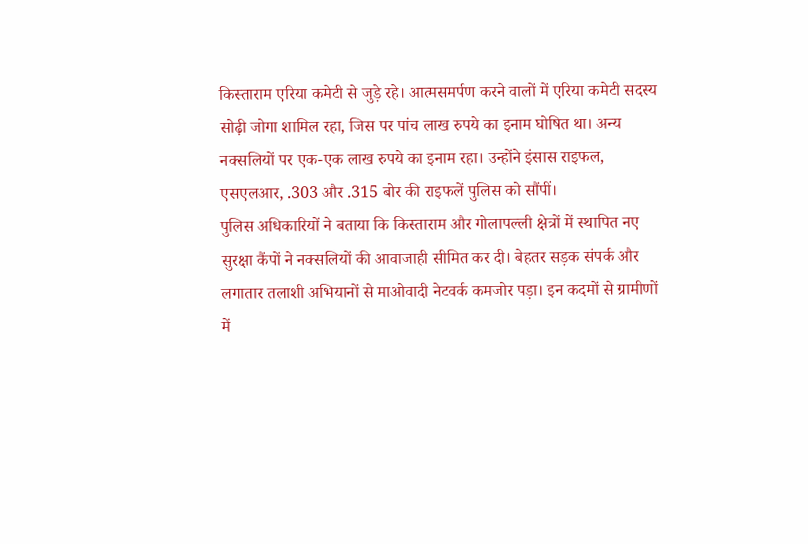किस्ताराम एरिया कमेटी से जुड़े रहे। आत्मसमर्पण करने वालों में एरिया कमेटी सदस्य सोढ़ी जोगा शामिल रहा, जिस पर पांच लाख रुपये का इनाम घोषित था। अन्य नक्सलियों पर एक-एक लाख रुपये का इनाम रहा। उन्होंने इंसास राइफल, एसएलआर, .303 और .315 बोर की राइफलें पुलिस को सौंपीं।
पुलिस अधिकारियों ने बताया कि किस्ताराम और गोलापल्ली क्षेत्रों में स्थापित नए सुरक्षा कैंपों ने नक्सलियों की आवाजाही सीमित कर दी। बेहतर सड़क संपर्क और लगातार तलाशी अभियानों से माओवादी नेटवर्क कमजोर पड़ा। इन कदमों से ग्रामीणों में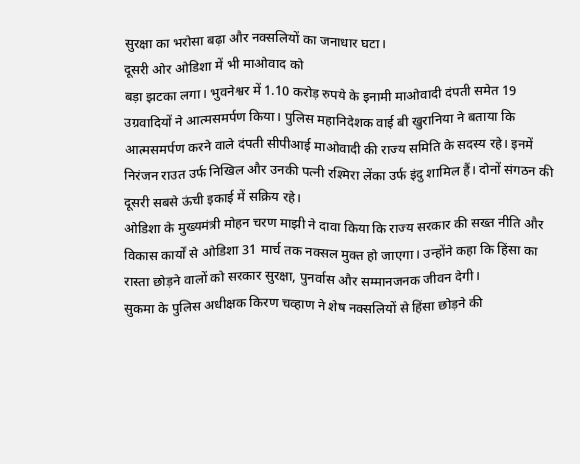सुरक्षा का भरोसा बढ़ा और नक्सलियों का जनाधार घटा।
दूसरी ओर ओडिशा में भी माओवाद को
बड़ा झटका लगा। भुवनेश्वर में 1.10 करोड़ रुपये के इनामी माओवादी दंपती समेत 19 उग्रवादियों ने आत्मसमर्पण किया। पुलिस महानिदेशक वाई बी खुरानिया ने बताया कि आत्मसमर्पण करने वाले दंपती सीपीआई माओवादी की राज्य समिति के सदस्य रहे। इनमें निरंजन राउत उर्फ निखिल और उनकी पत्नी रश्मिरा लेंका उर्फ इंदु शामिल हैं। दोनों संगठन की दूसरी सबसे ऊंची इकाई में सक्रिय रहे।
ओडिशा के मुख्यमंत्री मोहन चरण माझी ने दावा किया कि राज्य सरकार की सख्त नीति और विकास कार्यों से ओडिशा 31 मार्च तक नक्सल मुक्त हो जाएगा। उन्होंने कहा कि हिंसा का रास्ता छोड़ने वालों को सरकार सुरक्षा, पुनर्वास और सम्मानजनक जीवन देगी।
सुकमा के पुलिस अधीक्षक किरण चव्हाण ने शेष नक्सलियों से हिंसा छोड़ने की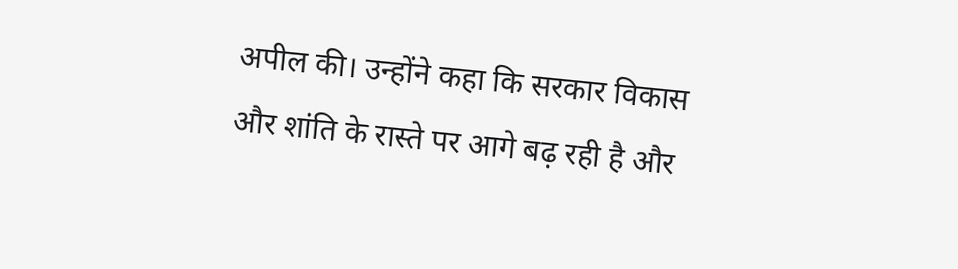अपील की। उन्होंने कहा कि सरकार विकास और शांति के रास्ते पर आगे बढ़ रही है और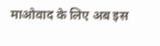माओवाद के लिए अब इस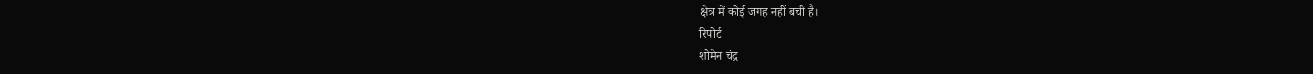क्षेत्र में कोई जगह नहीं बची है।
रिपोर्ट
शोमेन चंद्र